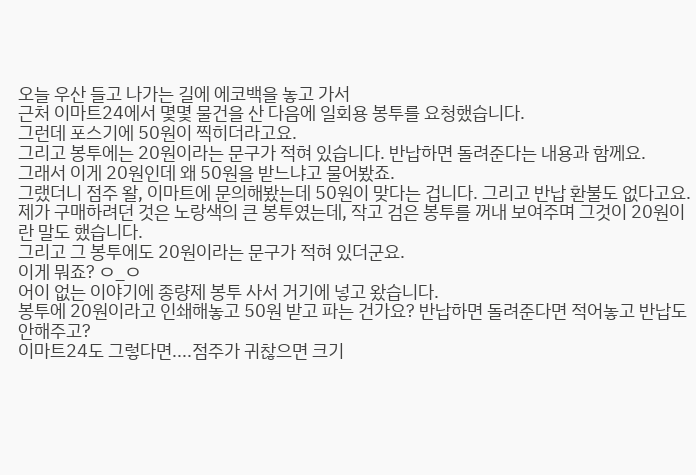오늘 우산 들고 나가는 길에 에코백을 놓고 가서
근처 이마트24에서 몇몇 물건을 산 다음에 일회용 봉투를 요청했습니다.
그런데 포스기에 50원이 찍히더라고요.
그리고 봉투에는 20원이라는 문구가 적혀 있습니다. 반납하면 돌려준다는 내용과 함께요.
그래서 이게 20원인데 왜 50원을 받느냐고 물어봤죠.
그랬더니 점주 왈, 이마트에 문의해봤는데 50원이 맞다는 겁니다. 그리고 반납 환불도 없다고요.
제가 구매하려던 것은 노랑색의 큰 봉투였는데, 작고 검은 봉투를 꺼내 보여주며 그것이 20원이란 말도 했습니다.
그리고 그 봉투에도 20원이라는 문구가 적혀 있더군요.
이게 뭐죠? ㅇ_ㅇ
어이 없는 이야기에 종량제 봉투 사서 거기에 넣고 왔습니다.
봉투에 20원이라고 인쇄해놓고 50원 받고 파는 건가요? 반납하면 돌려준다면 적어놓고 반납도 안해주고?
이마트24도 그렇다면....점주가 귀찮으면 크기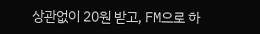상관없이 20원 받고, FM으로 하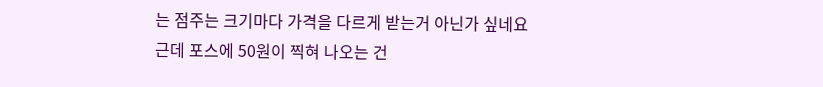는 점주는 크기마다 가격을 다르게 받는거 아닌가 싶네요
근데 포스에 50원이 찍혀 나오는 건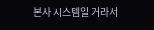본사 시스템일 거라서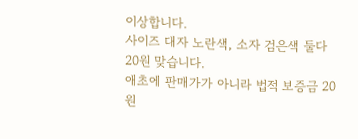이상합니다.
사이즈 대자 노란색, 소자 검은색 둘다 20원 맞습니다.
애초에 판매가가 아니라 법적 보증금 20원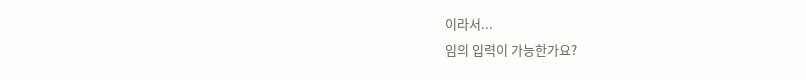이라서...
임의 입력이 가능한가요?